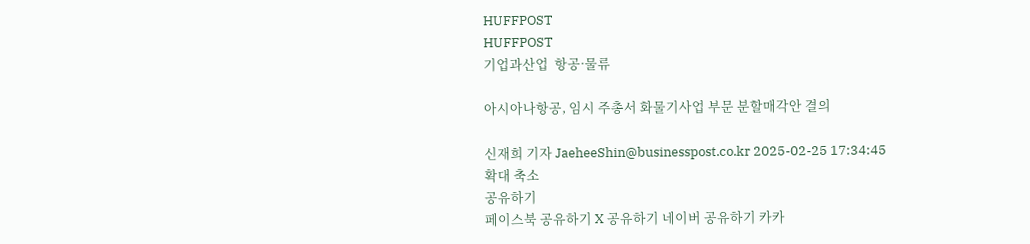HUFFPOST
HUFFPOST
기업과산업  항공·물류

아시아나항공, 임시 주총서 화물기사업 부문 분할매각안 결의

신재희 기자 JaeheeShin@businesspost.co.kr 2025-02-25 17:34:45
확대 축소
공유하기
페이스북 공유하기 X 공유하기 네이버 공유하기 카카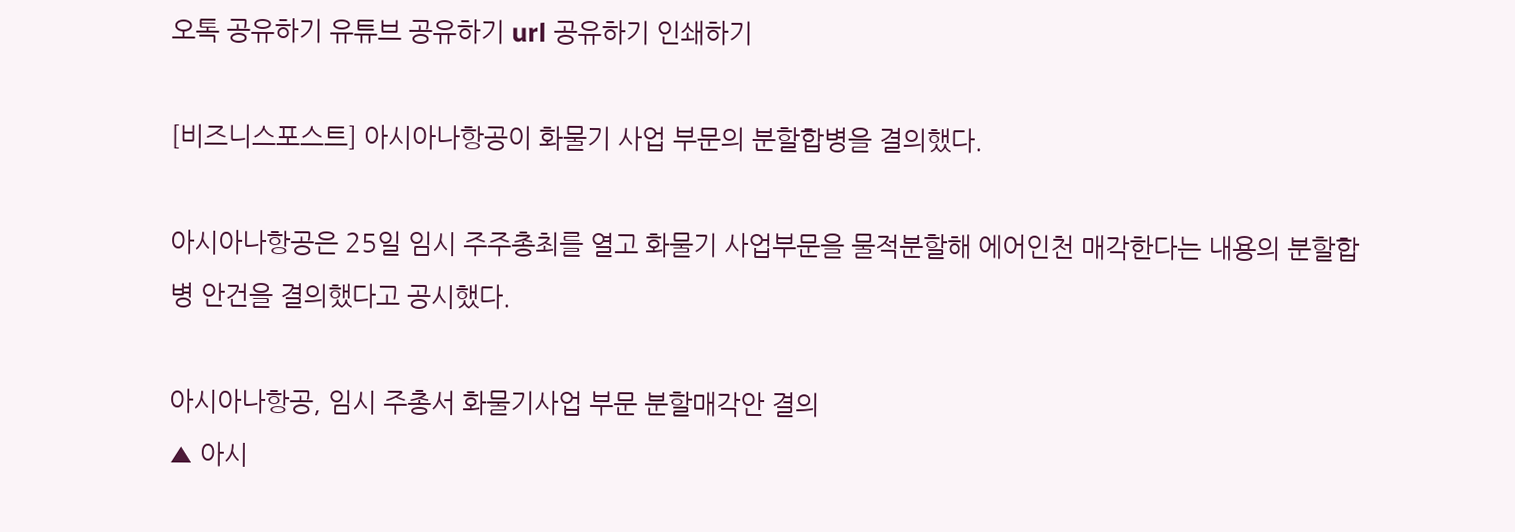오톡 공유하기 유튜브 공유하기 url 공유하기 인쇄하기

[비즈니스포스트] 아시아나항공이 화물기 사업 부문의 분할합병을 결의했다.

아시아나항공은 25일 임시 주주총최를 열고 화물기 사업부문을 물적분할해 에어인천 매각한다는 내용의 분할합병 안건을 결의했다고 공시했다.

아시아나항공, 임시 주총서 화물기사업 부문 분할매각안 결의
▲ 아시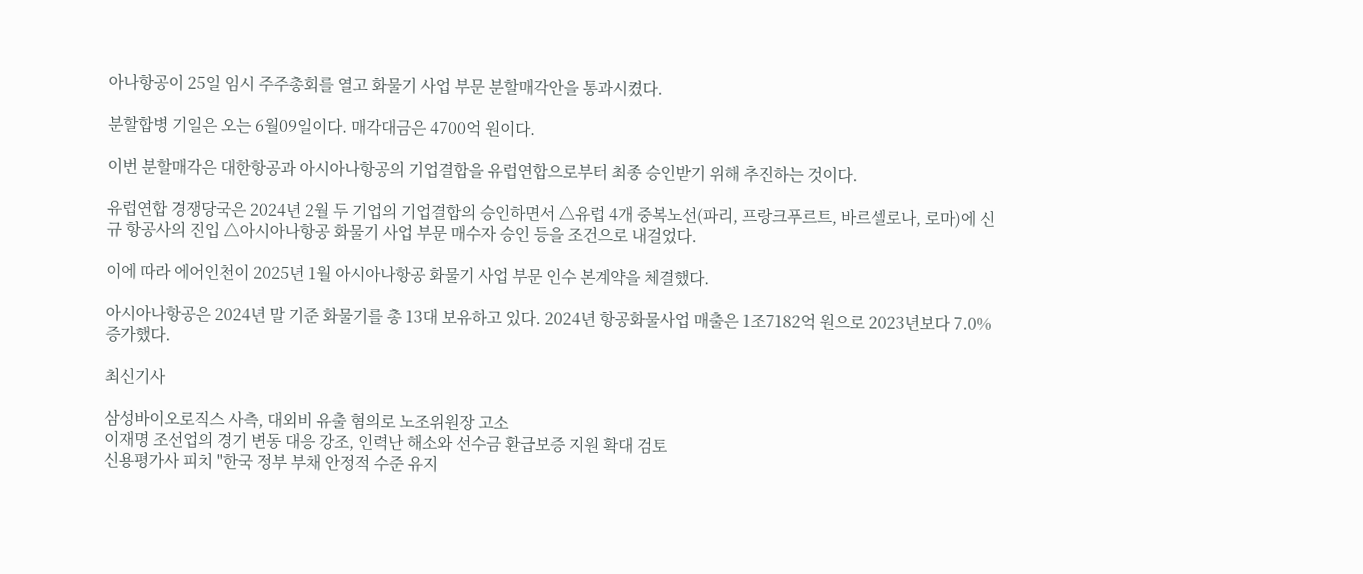아나항공이 25일 임시 주주총회를 열고 화물기 사업 부문 분할매각안을 통과시켰다.

분할합병 기일은 오는 6월09일이다. 매각대금은 4700억 원이다.

이번 분할매각은 대한항공과 아시아나항공의 기업결합을 유럽연합으로부터 최종 승인받기 위해 추진하는 것이다.

유럽연합 경쟁당국은 2024년 2월 두 기업의 기업결합의 승인하면서 △유럽 4개 중복노선(파리, 프랑크푸르트, 바르셀로나, 로마)에 신규 항공사의 진입 △아시아나항공 화물기 사업 부문 매수자 승인 등을 조건으로 내걸었다.

이에 따라 에어인천이 2025년 1월 아시아나항공 화물기 사업 부문 인수 본계약을 체결했다.

아시아나항공은 2024년 말 기준 화물기를 총 13대 보유하고 있다. 2024년 항공화물사업 매출은 1조7182억 원으로 2023년보다 7.0% 증가했다.

최신기사

삼성바이오로직스 사측, 대외비 유출 혐의로 노조위원장 고소
이재명 조선업의 경기 변동 대응 강조, 인력난 해소와 선수금 환급보증 지원 확대 검토
신용평가사 피치 "한국 정부 부채 안정적 수준 유지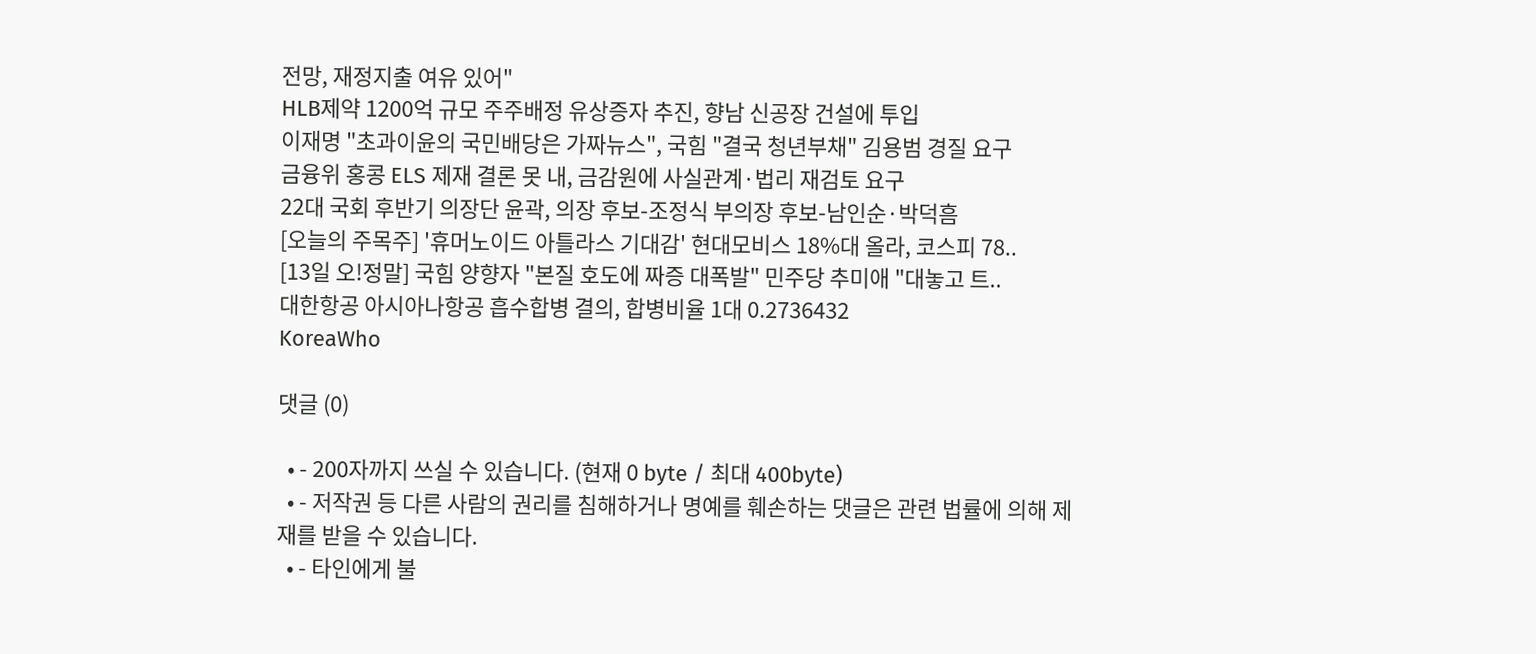전망, 재정지출 여유 있어"
HLB제약 1200억 규모 주주배정 유상증자 추진, 향남 신공장 건설에 투입
이재명 "초과이윤의 국민배당은 가짜뉴스", 국힘 "결국 청년부채" 김용범 경질 요구
금융위 홍콩 ELS 제재 결론 못 내, 금감원에 사실관계·법리 재검토 요구
22대 국회 후반기 의장단 윤곽, 의장 후보-조정식 부의장 후보-남인순·박덕흠
[오늘의 주목주] '휴머노이드 아틀라스 기대감' 현대모비스 18%대 올라, 코스피 78..
[13일 오!정말] 국힘 양향자 "본질 호도에 짜증 대폭발" 민주당 추미애 "대놓고 트..
대한항공 아시아나항공 흡수합병 결의, 합병비율 1대 0.2736432
KoreaWho

댓글 (0)

  • - 200자까지 쓰실 수 있습니다. (현재 0 byte / 최대 400byte)
  • - 저작권 등 다른 사람의 권리를 침해하거나 명예를 훼손하는 댓글은 관련 법률에 의해 제재를 받을 수 있습니다.
  • - 타인에게 불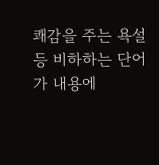쾌감을 주는 욕설 등 비하하는 단어가 내용에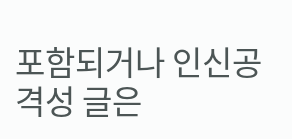포함되거나 인신공격성 글은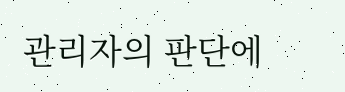관리자의 판단에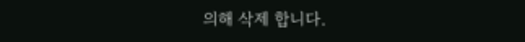의해 삭제 합니다.